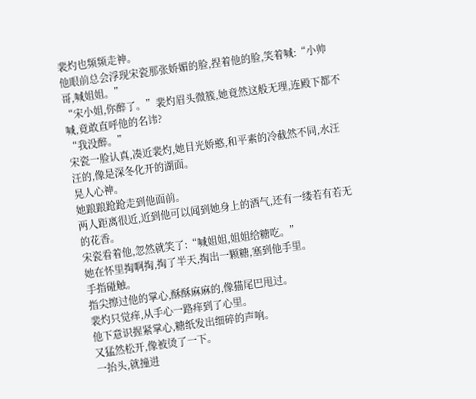裴灼也频频走神。
他眼前总会浮现宋瓷那张娇媚的脸,捏着他的脸,笑着喊:“小帅哥,喊姐姐。”
“宋小姐,你醉了。”裴灼眉头微簇,她竟然这般无理,连殿下都不喊,竟敢直呼他的名讳?
“我没醉。”
宋瓷一脸认真,凑近裴灼,她目光娇憨,和平素的冷截然不同,水汪汪的,像是深冬化开的湖面。
晃人心神。
她踉踉跄跄走到他面前。
两人距离很近,近到他可以闻到她身上的酒气,还有一缕若有若无的花香。
宋瓷看着他,忽然就笑了:“喊姐姐,姐姐给糖吃。”
她在怀里掏啊掏,掏了半天,掏出一颗糖,塞到他手里。
手指碰触。
指尖擦过他的掌心,酥酥麻麻的,像猫尾巴甩过。
裴灼只觉痒,从手心一路痒到了心里。
他下意识握紧掌心,糖纸发出细碎的声响。
又猛然松开,像被烫了一下。
一抬头,就撞进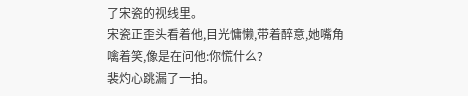了宋瓷的视线里。
宋瓷正歪头看着他,目光慵懒,带着醉意,她嘴角噙着笑,像是在问他:你慌什么?
裴灼心跳漏了一拍。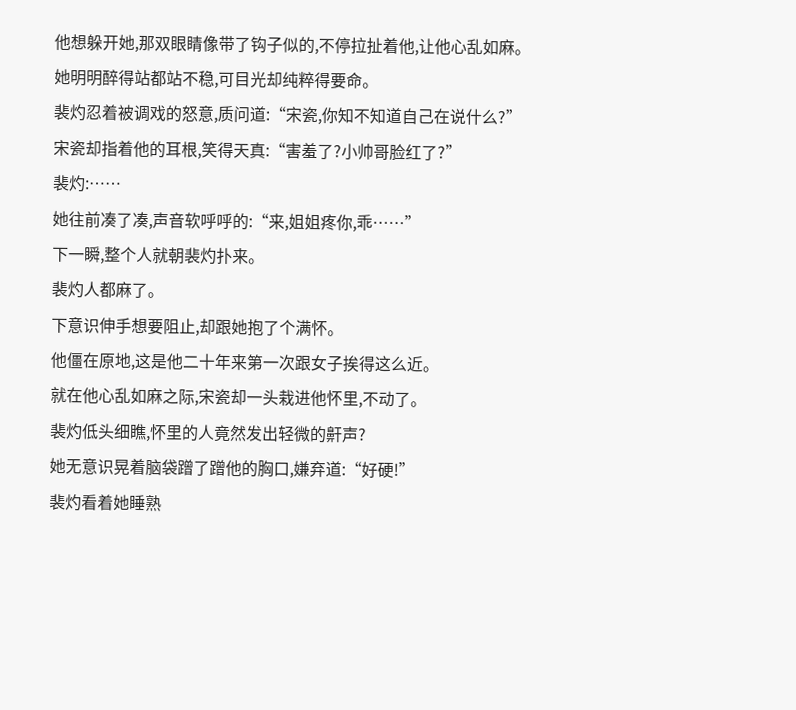他想躲开她,那双眼睛像带了钩子似的,不停拉扯着他,让他心乱如麻。
她明明醉得站都站不稳,可目光却纯粹得要命。
裴灼忍着被调戏的怒意,质问道:“宋瓷,你知不知道自己在说什么?”
宋瓷却指着他的耳根,笑得天真:“害羞了?小帅哥脸红了?”
裴灼:……
她往前凑了凑,声音软呼呼的:“来,姐姐疼你,乖……”
下一瞬,整个人就朝裴灼扑来。
裴灼人都麻了。
下意识伸手想要阻止,却跟她抱了个满怀。
他僵在原地,这是他二十年来第一次跟女子挨得这么近。
就在他心乱如麻之际,宋瓷却一头栽进他怀里,不动了。
裴灼低头细瞧,怀里的人竟然发出轻微的鼾声?
她无意识晃着脑袋蹭了蹭他的胸口,嫌弃道:“好硬!”
裴灼看着她睡熟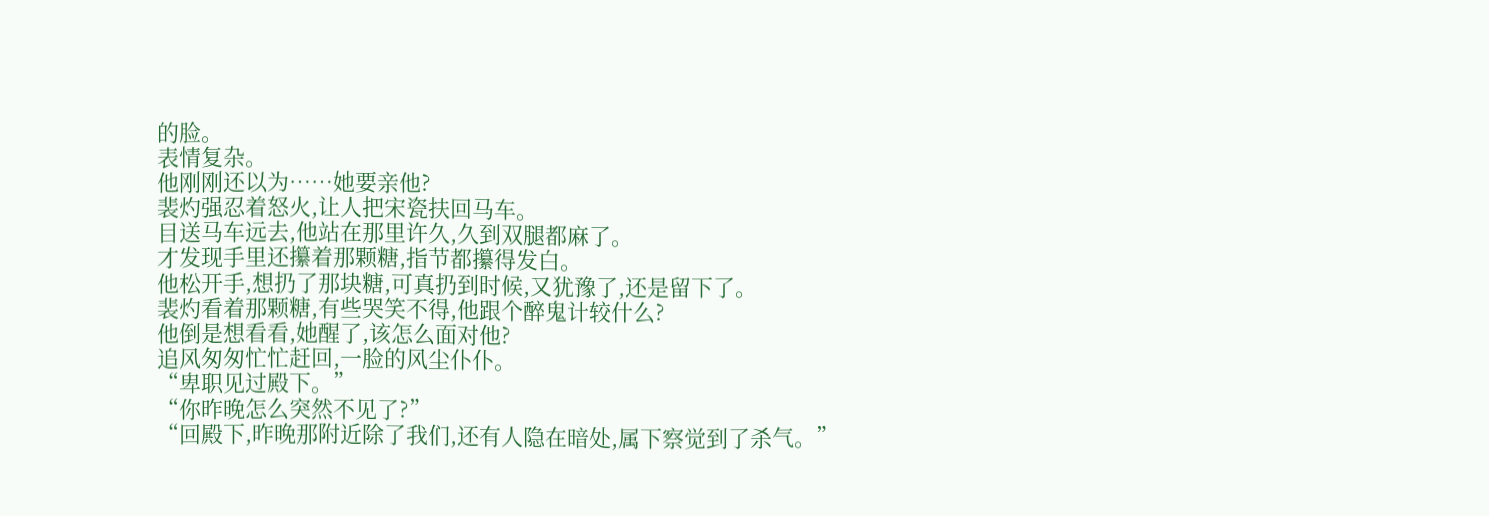的脸。
表情复杂。
他刚刚还以为……她要亲他?
裴灼强忍着怒火,让人把宋瓷扶回马车。
目送马车远去,他站在那里许久,久到双腿都麻了。
才发现手里还攥着那颗糖,指节都攥得发白。
他松开手,想扔了那块糖,可真扔到时候,又犹豫了,还是留下了。
裴灼看着那颗糖,有些哭笑不得,他跟个醉鬼计较什么?
他倒是想看看,她醒了,该怎么面对他?
追风匆匆忙忙赶回,一脸的风尘仆仆。
“卑职见过殿下。”
“你昨晚怎么突然不见了?”
“回殿下,昨晚那附近除了我们,还有人隐在暗处,属下察觉到了杀气。”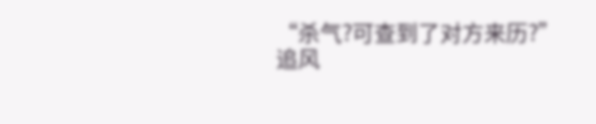“杀气?可查到了对方来历?”
追风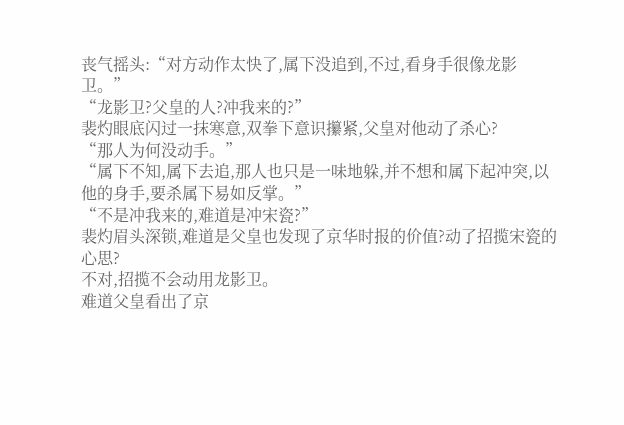丧气摇头:“对方动作太快了,属下没追到,不过,看身手很像龙影卫。”
“龙影卫?父皇的人?冲我来的?”
裴灼眼底闪过一抹寒意,双拳下意识攥紧,父皇对他动了杀心?
“那人为何没动手。”
“属下不知,属下去追,那人也只是一味地躲,并不想和属下起冲突,以他的身手,要杀属下易如反掌。”
“不是冲我来的,难道是冲宋瓷?”
裴灼眉头深锁,难道是父皇也发现了京华时报的价值?动了招揽宋瓷的心思?
不对,招揽不会动用龙影卫。
难道父皇看出了京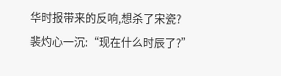华时报带来的反响,想杀了宋瓷?
裴灼心一沉:“现在什么时辰了?”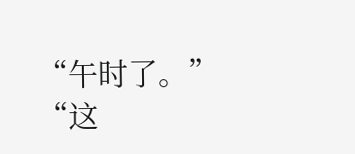“午时了。”
“这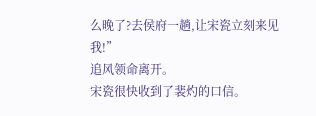么晚了?去侯府一趟,让宋瓷立刻来见我!”
追风领命离开。
宋瓷很快收到了裴灼的口信。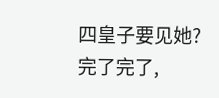四皇子要见她?
完了完了,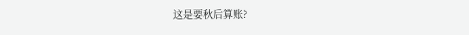这是要秋后算账?